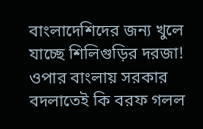বাংলাদেশিদের জন্য খুলে যাচ্ছে শিলিগুড়ির দরজা! ওপার বাংলায় সরকার বদলাতেই কি বরফ গলল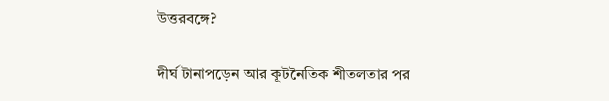উত্তরবঙ্গে?

দীর্ঘ টানাপড়েন আর কূটনৈতিক শীতলতার পর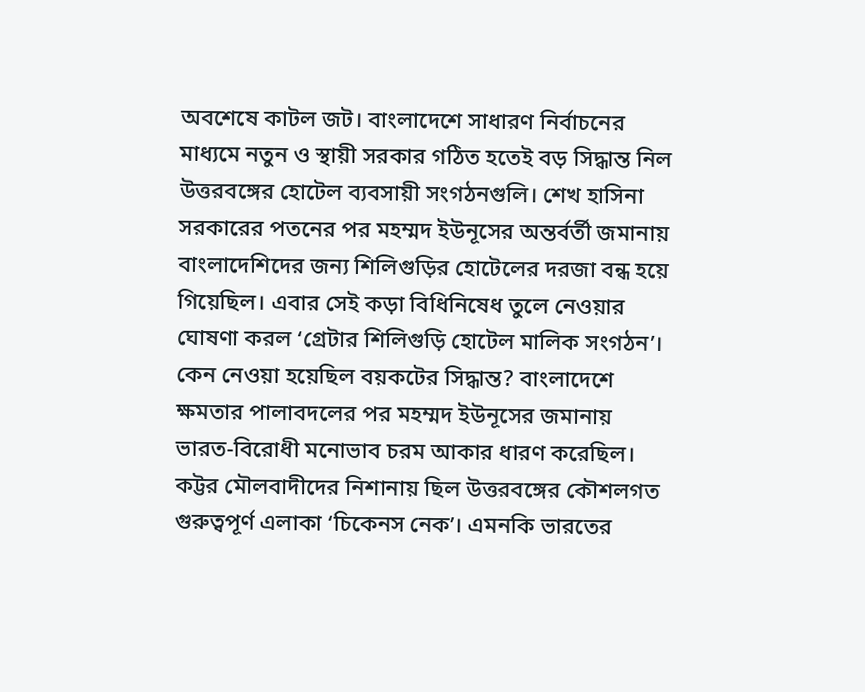অবশেষে কাটল জট। বাংলাদেশে সাধারণ নির্বাচনের মাধ্যমে নতুন ও স্থায়ী সরকার গঠিত হতেই বড় সিদ্ধান্ত নিল উত্তরবঙ্গের হোটেল ব্যবসায়ী সংগঠনগুলি। শেখ হাসিনা সরকারের পতনের পর মহম্মদ ইউনূসের অন্তর্বর্তী জমানায় বাংলাদেশিদের জন্য শিলিগুড়ির হোটেলের দরজা বন্ধ হয়ে গিয়েছিল। এবার সেই কড়া বিধিনিষেধ তুলে নেওয়ার ঘোষণা করল ‘গ্রেটার শিলিগুড়ি হোটেল মালিক সংগঠন’।
কেন নেওয়া হয়েছিল বয়কটের সিদ্ধান্ত? বাংলাদেশে ক্ষমতার পালাবদলের পর মহম্মদ ইউনূসের জমানায় ভারত-বিরোধী মনোভাব চরম আকার ধারণ করেছিল। কট্টর মৌলবাদীদের নিশানায় ছিল উত্তরবঙ্গের কৌশলগত গুরুত্বপূর্ণ এলাকা ‘চিকেনস নেক’। এমনকি ভারতের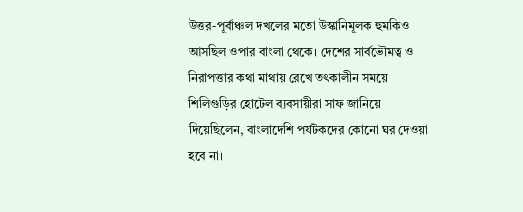উত্তর-পূর্বাঞ্চল দখলের মতো উস্কানিমূলক হুমকিও আসছিল ওপার বাংলা থেকে। দেশের সার্বভৌমত্ব ও নিরাপত্তার কথা মাথায় রেখে তৎকালীন সময়ে শিলিগুড়ির হোটেল ব্যবসায়ীরা সাফ জানিয়ে দিয়েছিলেন, বাংলাদেশি পর্যটকদের কোনো ঘর দেওয়া হবে না।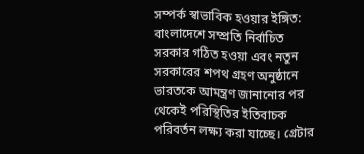সম্পর্ক স্বাভাবিক হওয়ার ইঙ্গিত: বাংলাদেশে সম্প্রতি নির্বাচিত সরকার গঠিত হওয়া এবং নতুন সরকারের শপথ গ্রহণ অনুষ্ঠানে ভারতকে আমন্ত্রণ জানানোর পর থেকেই পরিস্থিতির ইতিবাচক পরিবর্তন লক্ষ্য করা যাচ্ছে। গ্রেটার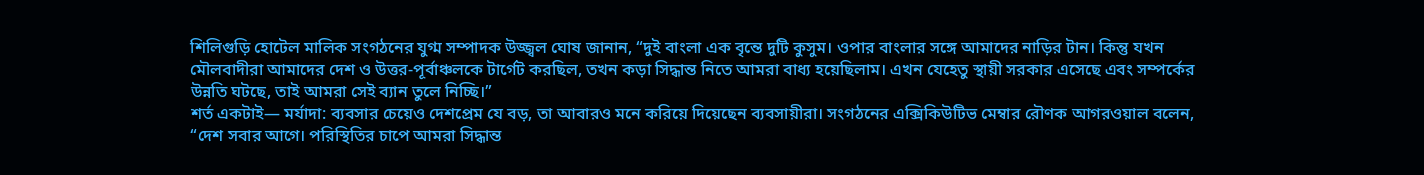শিলিগুড়ি হোটেল মালিক সংগঠনের যুগ্ম সম্পাদক উজ্জ্বল ঘোষ জানান, “দুই বাংলা এক বৃন্তে দুটি কুসুম। ওপার বাংলার সঙ্গে আমাদের নাড়ির টান। কিন্তু যখন মৌলবাদীরা আমাদের দেশ ও উত্তর-পূর্বাঞ্চলকে টার্গেট করছিল, তখন কড়া সিদ্ধান্ত নিতে আমরা বাধ্য হয়েছিলাম। এখন যেহেতু স্থায়ী সরকার এসেছে এবং সম্পর্কের উন্নতি ঘটছে, তাই আমরা সেই ব্যান তুলে নিচ্ছি।”
শর্ত একটাই— মর্যাদা: ব্যবসার চেয়েও দেশপ্রেম যে বড়, তা আবারও মনে করিয়ে দিয়েছেন ব্যবসায়ীরা। সংগঠনের এক্সিকিউটিভ মেম্বার রৌণক আগরওয়াল বলেন, “দেশ সবার আগে। পরিস্থিতির চাপে আমরা সিদ্ধান্ত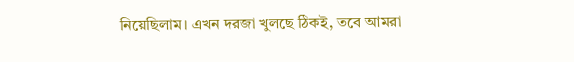নিয়েছিলাম। এখন দরজা খুলছে ঠিকই, তবে আমরা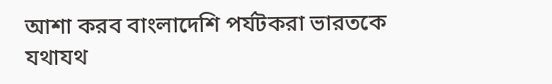আশা করব বাংলাদেশি পর্যটকরা ভারতকে যথাযথ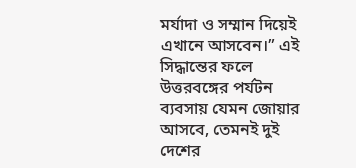মর্যাদা ও সম্মান দিয়েই এখানে আসবেন।” এই সিদ্ধান্তের ফলে উত্তরবঙ্গের পর্যটন ব্যবসায় যেমন জোয়ার আসবে, তেমনই দুই দেশের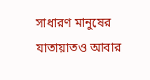সাধারণ মানুষের যাতায়াতও আবার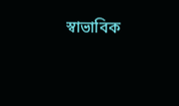স্বাভাবিক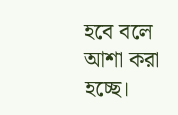হবে বলে আশা করা হচ্ছে।